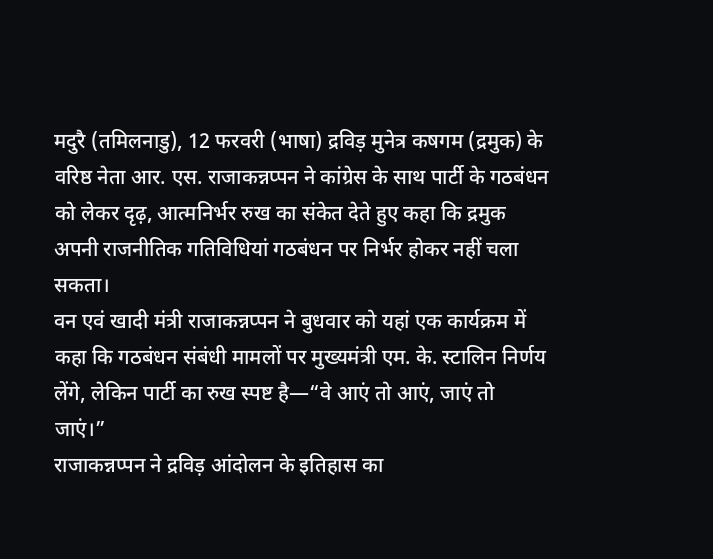मदुरै (तमिलनाडु), 12 फरवरी (भाषा) द्रविड़ मुनेत्र कषगम (द्रमुक) के वरिष्ठ नेता आर. एस. राजाकन्नप्पन ने कांग्रेस के साथ पार्टी के गठबंधन को लेकर दृढ़, आत्मनिर्भर रुख का संकेत देते हुए कहा कि द्रमुक अपनी राजनीतिक गतिविधियां गठबंधन पर निर्भर होकर नहीं चला सकता।
वन एवं खादी मंत्री राजाकन्नप्पन ने बुधवार को यहां एक कार्यक्रम में कहा कि गठबंधन संबंधी मामलों पर मुख्यमंत्री एम. के. स्टालिन निर्णय लेंगे, लेकिन पार्टी का रुख स्पष्ट है—“वे आएं तो आएं, जाएं तो जाएं।”
राजाकन्नप्पन ने द्रविड़ आंदोलन के इतिहास का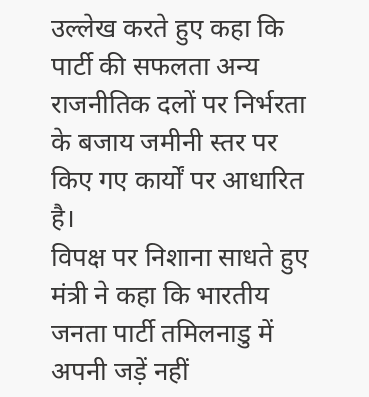उल्लेख करते हुए कहा कि पार्टी की सफलता अन्य राजनीतिक दलों पर निर्भरता के बजाय जमीनी स्तर पर किए गए कार्यों पर आधारित है।
विपक्ष पर निशाना साधते हुए मंत्री ने कहा कि भारतीय जनता पार्टी तमिलनाडु में अपनी जड़ें नहीं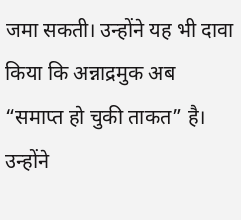जमा सकती। उन्होंने यह भी दावा किया कि अन्नाद्रमुक अब “समाप्त हो चुकी ताकत” है।
उन्होंने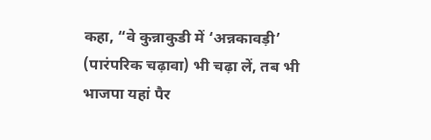कहा, “वे कुन्नाकुडी में ‘अन्नकावड़ी’ (पारंपरिक चढ़ावा) भी चढ़ा लें, तब भी भाजपा यहां पैर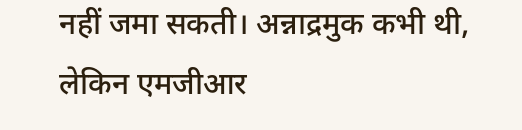नहीं जमा सकती। अन्नाद्रमुक कभी थी, लेकिन एमजीआर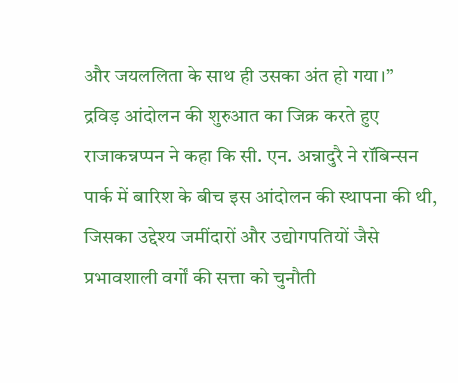और जयललिता के साथ ही उसका अंत हो गया।”
द्रविड़ आंदोलन की शुरुआत का जिक्र करते हुए राजाकन्नप्पन ने कहा कि सी. एन. अन्नादुरै ने रॉबिन्सन पार्क में बारिश के बीच इस आंदोलन की स्थापना की थी, जिसका उद्देश्य जमींदारों और उद्योगपतियों जैसे प्रभावशाली वर्गों की सत्ता को चुनौती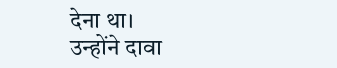देना था।
उन्होंने दावा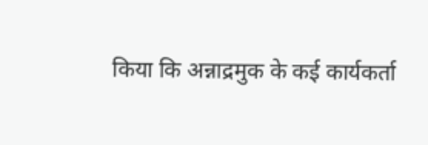किया कि अन्नाद्रमुक के कई कार्यकर्ता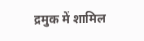द्रमुक में शामिल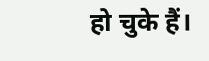हो चुके हैं।